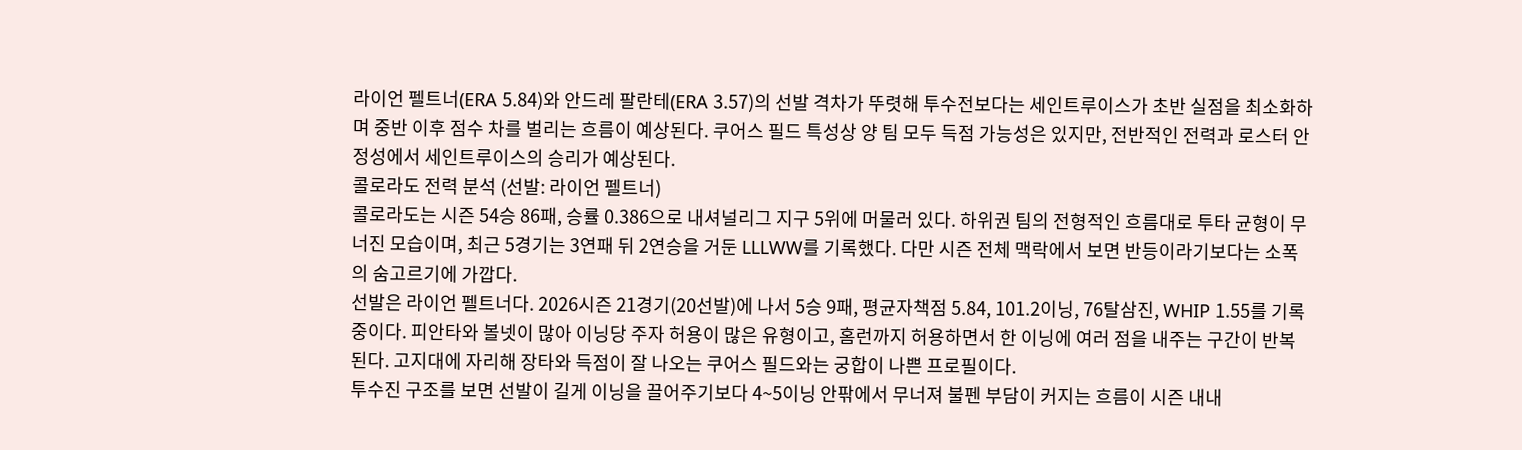라이언 펠트너(ERA 5.84)와 안드레 팔란테(ERA 3.57)의 선발 격차가 뚜렷해 투수전보다는 세인트루이스가 초반 실점을 최소화하며 중반 이후 점수 차를 벌리는 흐름이 예상된다. 쿠어스 필드 특성상 양 팀 모두 득점 가능성은 있지만, 전반적인 전력과 로스터 안정성에서 세인트루이스의 승리가 예상된다.
콜로라도 전력 분석 (선발: 라이언 펠트너)
콜로라도는 시즌 54승 86패, 승률 0.386으로 내셔널리그 지구 5위에 머물러 있다. 하위권 팀의 전형적인 흐름대로 투타 균형이 무너진 모습이며, 최근 5경기는 3연패 뒤 2연승을 거둔 LLLWW를 기록했다. 다만 시즌 전체 맥락에서 보면 반등이라기보다는 소폭의 숨고르기에 가깝다.
선발은 라이언 펠트너다. 2026시즌 21경기(20선발)에 나서 5승 9패, 평균자책점 5.84, 101.2이닝, 76탈삼진, WHIP 1.55를 기록 중이다. 피안타와 볼넷이 많아 이닝당 주자 허용이 많은 유형이고, 홈런까지 허용하면서 한 이닝에 여러 점을 내주는 구간이 반복된다. 고지대에 자리해 장타와 득점이 잘 나오는 쿠어스 필드와는 궁합이 나쁜 프로필이다.
투수진 구조를 보면 선발이 길게 이닝을 끌어주기보다 4~5이닝 안팎에서 무너져 불펜 부담이 커지는 흐름이 시즌 내내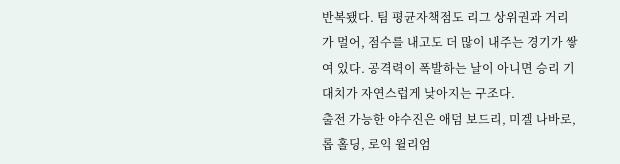반복됐다. 팀 평균자책점도 리그 상위권과 거리가 멀어, 점수를 내고도 더 많이 내주는 경기가 쌓여 있다. 공격력이 폭발하는 날이 아니면 승리 기대치가 자연스럽게 낮아지는 구조다.
출전 가능한 야수진은 애덤 보드리, 미겔 나바로, 롭 홀딩, 로익 윌리엄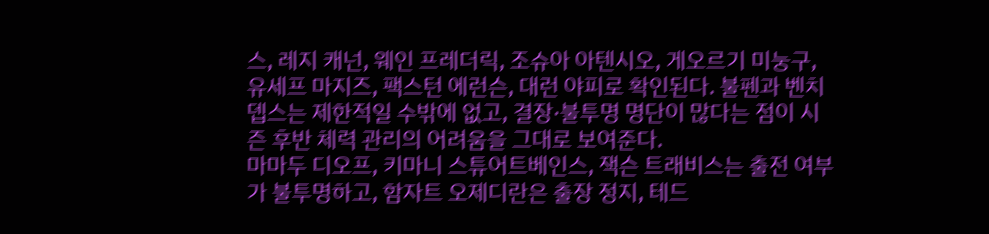스, 레지 캐넌, 웨인 프레더릭, 조슈아 아텐시오, 게오르기 미눙구, 유세프 마지즈, 팩스턴 에런슨, 대런 야피로 확인된다. 불펜과 벤치 뎁스는 제한적일 수밖에 없고, 결장·불투명 명단이 많다는 점이 시즌 후반 체력 관리의 어려움을 그대로 보여준다.
마마두 디오프, 키마니 스튜어트베인스, 잭슨 트래비스는 출전 여부가 불투명하고, 함자트 오제디란은 출장 정지, 테드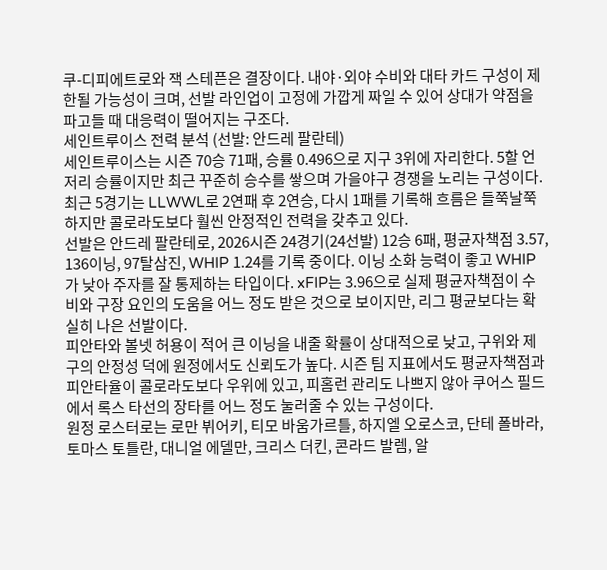쿠-디피에트로와 잭 스테픈은 결장이다. 내야·외야 수비와 대타 카드 구성이 제한될 가능성이 크며, 선발 라인업이 고정에 가깝게 짜일 수 있어 상대가 약점을 파고들 때 대응력이 떨어지는 구조다.
세인트루이스 전력 분석 (선발: 안드레 팔란테)
세인트루이스는 시즌 70승 71패, 승률 0.496으로 지구 3위에 자리한다. 5할 언저리 승률이지만 최근 꾸준히 승수를 쌓으며 가을야구 경쟁을 노리는 구성이다. 최근 5경기는 LLWWL로 2연패 후 2연승, 다시 1패를 기록해 흐름은 들쭉날쭉하지만 콜로라도보다 훨씬 안정적인 전력을 갖추고 있다.
선발은 안드레 팔란테로, 2026시즌 24경기(24선발) 12승 6패, 평균자책점 3.57, 136이닝, 97탈삼진, WHIP 1.24를 기록 중이다. 이닝 소화 능력이 좋고 WHIP가 낮아 주자를 잘 통제하는 타입이다. xFIP는 3.96으로 실제 평균자책점이 수비와 구장 요인의 도움을 어느 정도 받은 것으로 보이지만, 리그 평균보다는 확실히 나은 선발이다.
피안타와 볼넷 허용이 적어 큰 이닝을 내줄 확률이 상대적으로 낮고, 구위와 제구의 안정성 덕에 원정에서도 신뢰도가 높다. 시즌 팀 지표에서도 평균자책점과 피안타율이 콜로라도보다 우위에 있고, 피홈런 관리도 나쁘지 않아 쿠어스 필드에서 록스 타선의 장타를 어느 정도 눌러줄 수 있는 구성이다.
원정 로스터로는 로만 뷔어키, 티모 바움가르틀, 하지엘 오로스코, 단테 폴바라, 토마스 토틀란, 대니얼 에델만, 크리스 더킨, 콘라드 발렘, 알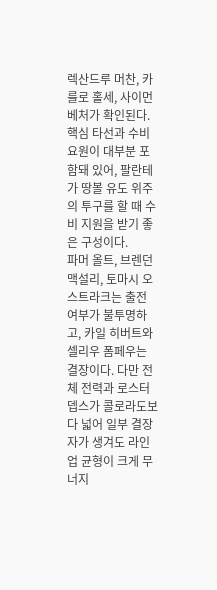렉산드루 머찬, 카를로 홀세, 사이먼 베처가 확인된다. 핵심 타선과 수비 요원이 대부분 포함돼 있어, 팔란테가 땅볼 유도 위주의 투구를 할 때 수비 지원을 받기 좋은 구성이다.
파머 올트, 브렌던 맥설리, 토마시 오스트라크는 출전 여부가 불투명하고, 카일 히버트와 셀리우 폼페우는 결장이다. 다만 전체 전력과 로스터 뎁스가 콜로라도보다 넓어 일부 결장자가 생겨도 라인업 균형이 크게 무너지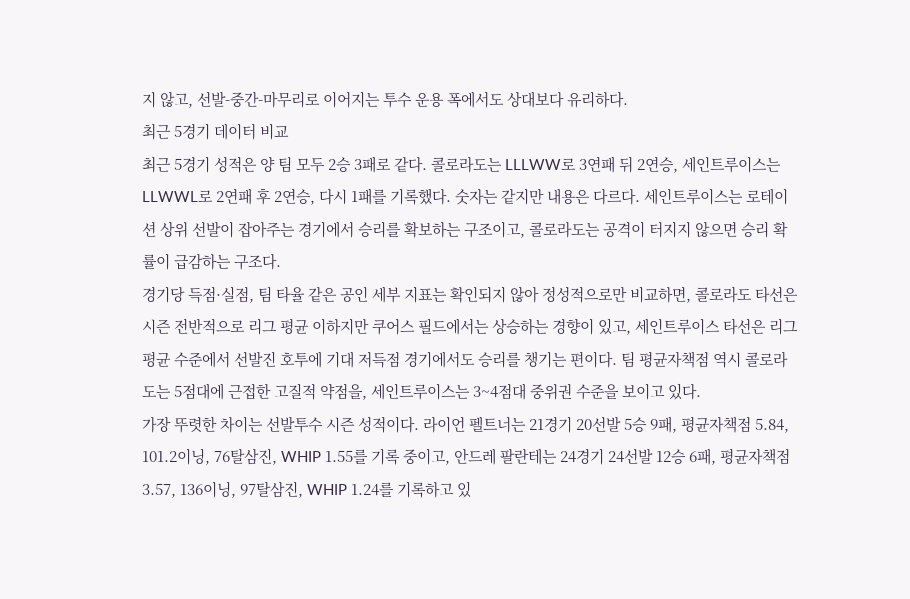지 않고, 선발-중간-마무리로 이어지는 투수 운용 폭에서도 상대보다 유리하다.
최근 5경기 데이터 비교
최근 5경기 성적은 양 팀 모두 2승 3패로 같다. 콜로라도는 LLLWW로 3연패 뒤 2연승, 세인트루이스는 LLWWL로 2연패 후 2연승, 다시 1패를 기록했다. 숫자는 같지만 내용은 다르다. 세인트루이스는 로테이션 상위 선발이 잡아주는 경기에서 승리를 확보하는 구조이고, 콜로라도는 공격이 터지지 않으면 승리 확률이 급감하는 구조다.
경기당 득점·실점, 팀 타율 같은 공인 세부 지표는 확인되지 않아 정성적으로만 비교하면, 콜로라도 타선은 시즌 전반적으로 리그 평균 이하지만 쿠어스 필드에서는 상승하는 경향이 있고, 세인트루이스 타선은 리그 평균 수준에서 선발진 호투에 기대 저득점 경기에서도 승리를 챙기는 편이다. 팀 평균자책점 역시 콜로라도는 5점대에 근접한 고질적 약점을, 세인트루이스는 3~4점대 중위권 수준을 보이고 있다.
가장 뚜렷한 차이는 선발투수 시즌 성적이다. 라이언 펠트너는 21경기 20선발 5승 9패, 평균자책점 5.84, 101.2이닝, 76탈삼진, WHIP 1.55를 기록 중이고, 안드레 팔란테는 24경기 24선발 12승 6패, 평균자책점 3.57, 136이닝, 97탈삼진, WHIP 1.24를 기록하고 있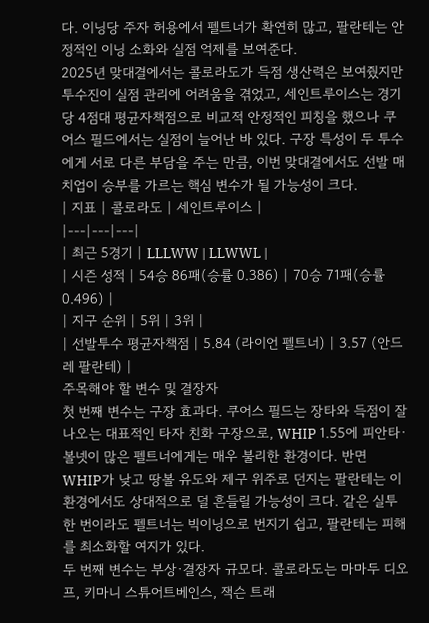다. 이닝당 주자 허용에서 펠트너가 확연히 많고, 팔란테는 안정적인 이닝 소화와 실점 억제를 보여준다.
2025년 맞대결에서는 콜로라도가 득점 생산력은 보여줬지만 투수진이 실점 관리에 어려움을 겪었고, 세인트루이스는 경기당 4점대 평균자책점으로 비교적 안정적인 피칭을 했으나 쿠어스 필드에서는 실점이 늘어난 바 있다. 구장 특성이 두 투수에게 서로 다른 부담을 주는 만큼, 이번 맞대결에서도 선발 매치업이 승부를 가르는 핵심 변수가 될 가능성이 크다.
| 지표 | 콜로라도 | 세인트루이스 |
|---|---|---|
| 최근 5경기 | LLLWW | LLWWL |
| 시즌 성적 | 54승 86패(승률 0.386) | 70승 71패(승률 0.496) |
| 지구 순위 | 5위 | 3위 |
| 선발투수 평균자책점 | 5.84 (라이언 펠트너) | 3.57 (안드레 팔란테) |
주목해야 할 변수 및 결장자
첫 번째 변수는 구장 효과다. 쿠어스 필드는 장타와 득점이 잘 나오는 대표적인 타자 친화 구장으로, WHIP 1.55에 피안타·볼넷이 많은 펠트너에게는 매우 불리한 환경이다. 반면 WHIP가 낮고 땅볼 유도와 제구 위주로 던지는 팔란테는 이 환경에서도 상대적으로 덜 흔들릴 가능성이 크다. 같은 실투 한 번이라도 펠트너는 빅이닝으로 번지기 쉽고, 팔란테는 피해를 최소화할 여지가 있다.
두 번째 변수는 부상·결장자 규모다. 콜로라도는 마마두 디오프, 키마니 스튜어트베인스, 잭슨 트래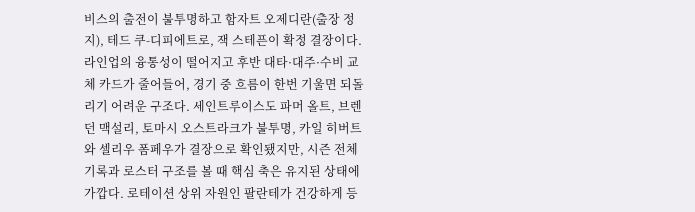비스의 출전이 불투명하고 함자트 오제디란(출장 정지), 테드 쿠-디피에트로, 잭 스테픈이 확정 결장이다. 라인업의 융통성이 떨어지고 후반 대타·대주·수비 교체 카드가 줄어들어, 경기 중 흐름이 한번 기울면 되돌리기 어려운 구조다. 세인트루이스도 파머 올트, 브렌던 맥설리, 토마시 오스트라크가 불투명, 카일 히버트와 셀리우 폼페우가 결장으로 확인됐지만, 시즌 전체 기록과 로스터 구조를 볼 때 핵심 축은 유지된 상태에 가깝다. 로테이션 상위 자원인 팔란테가 건강하게 등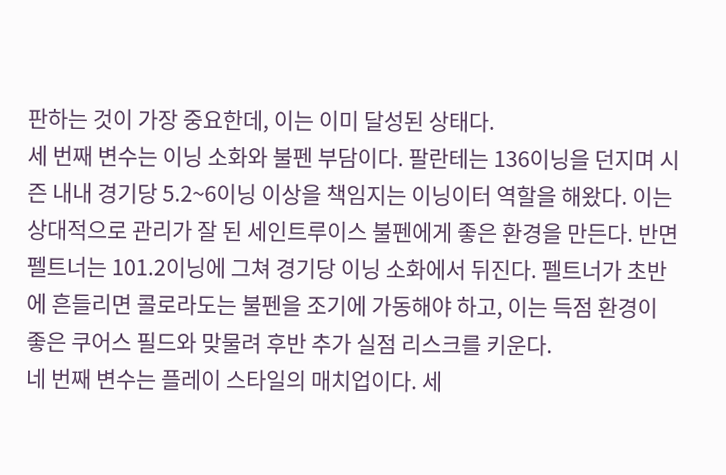판하는 것이 가장 중요한데, 이는 이미 달성된 상태다.
세 번째 변수는 이닝 소화와 불펜 부담이다. 팔란테는 136이닝을 던지며 시즌 내내 경기당 5.2~6이닝 이상을 책임지는 이닝이터 역할을 해왔다. 이는 상대적으로 관리가 잘 된 세인트루이스 불펜에게 좋은 환경을 만든다. 반면 펠트너는 101.2이닝에 그쳐 경기당 이닝 소화에서 뒤진다. 펠트너가 초반에 흔들리면 콜로라도는 불펜을 조기에 가동해야 하고, 이는 득점 환경이 좋은 쿠어스 필드와 맞물려 후반 추가 실점 리스크를 키운다.
네 번째 변수는 플레이 스타일의 매치업이다. 세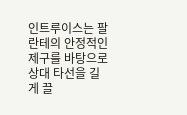인트루이스는 팔란테의 안정적인 제구를 바탕으로 상대 타선을 길게 끌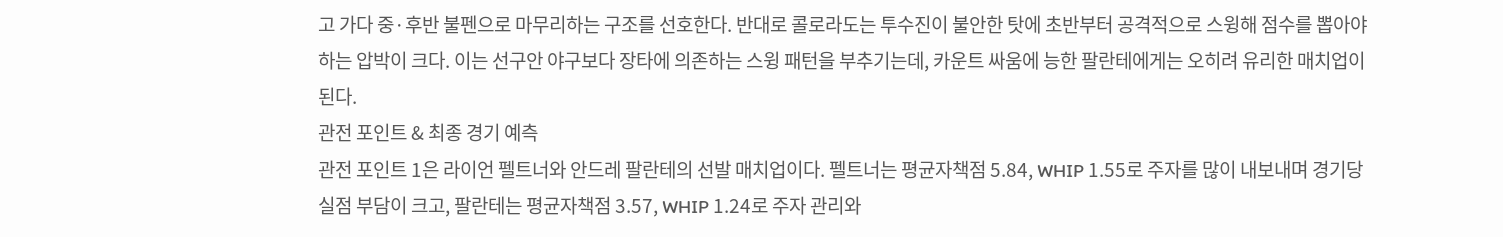고 가다 중·후반 불펜으로 마무리하는 구조를 선호한다. 반대로 콜로라도는 투수진이 불안한 탓에 초반부터 공격적으로 스윙해 점수를 뽑아야 하는 압박이 크다. 이는 선구안 야구보다 장타에 의존하는 스윙 패턴을 부추기는데, 카운트 싸움에 능한 팔란테에게는 오히려 유리한 매치업이 된다.
관전 포인트 & 최종 경기 예측
관전 포인트 1은 라이언 펠트너와 안드레 팔란테의 선발 매치업이다. 펠트너는 평균자책점 5.84, WHIP 1.55로 주자를 많이 내보내며 경기당 실점 부담이 크고, 팔란테는 평균자책점 3.57, WHIP 1.24로 주자 관리와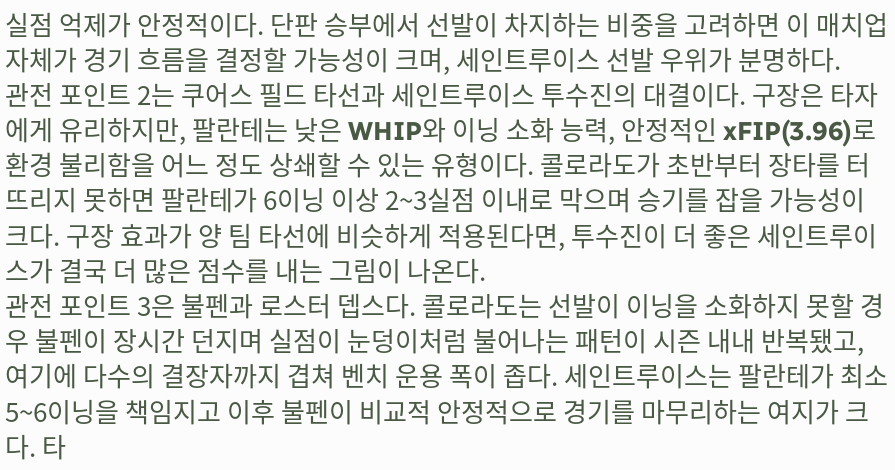실점 억제가 안정적이다. 단판 승부에서 선발이 차지하는 비중을 고려하면 이 매치업 자체가 경기 흐름을 결정할 가능성이 크며, 세인트루이스 선발 우위가 분명하다.
관전 포인트 2는 쿠어스 필드 타선과 세인트루이스 투수진의 대결이다. 구장은 타자에게 유리하지만, 팔란테는 낮은 WHIP와 이닝 소화 능력, 안정적인 xFIP(3.96)로 환경 불리함을 어느 정도 상쇄할 수 있는 유형이다. 콜로라도가 초반부터 장타를 터뜨리지 못하면 팔란테가 6이닝 이상 2~3실점 이내로 막으며 승기를 잡을 가능성이 크다. 구장 효과가 양 팀 타선에 비슷하게 적용된다면, 투수진이 더 좋은 세인트루이스가 결국 더 많은 점수를 내는 그림이 나온다.
관전 포인트 3은 불펜과 로스터 뎁스다. 콜로라도는 선발이 이닝을 소화하지 못할 경우 불펜이 장시간 던지며 실점이 눈덩이처럼 불어나는 패턴이 시즌 내내 반복됐고, 여기에 다수의 결장자까지 겹쳐 벤치 운용 폭이 좁다. 세인트루이스는 팔란테가 최소 5~6이닝을 책임지고 이후 불펜이 비교적 안정적으로 경기를 마무리하는 여지가 크다. 타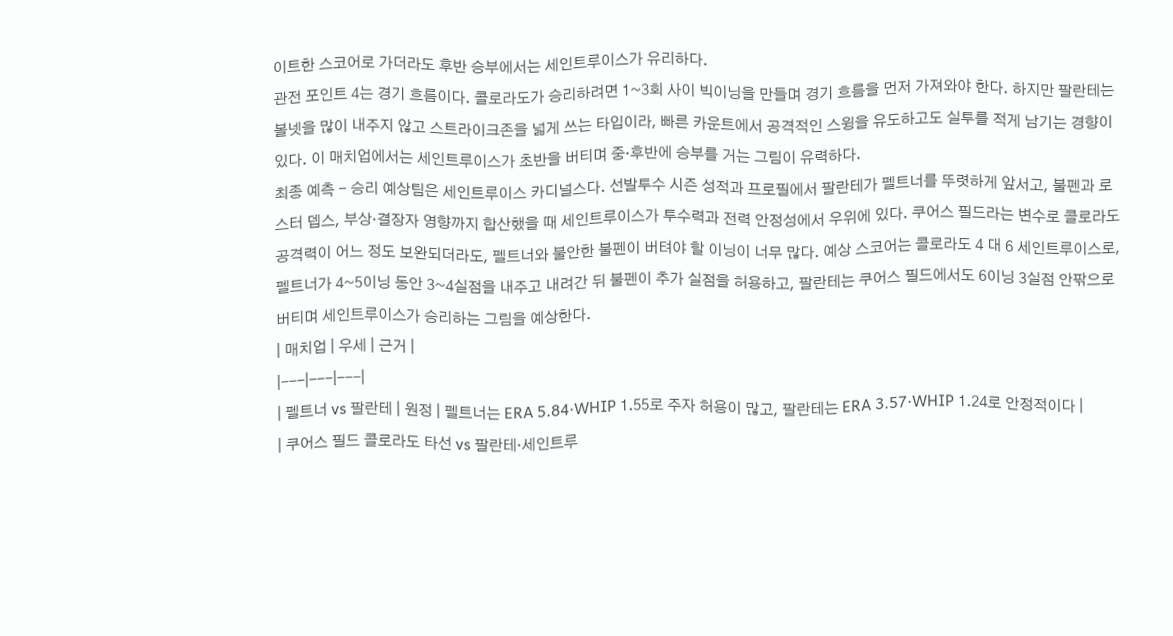이트한 스코어로 가더라도 후반 승부에서는 세인트루이스가 유리하다.
관전 포인트 4는 경기 흐름이다. 콜로라도가 승리하려면 1~3회 사이 빅이닝을 만들며 경기 흐름을 먼저 가져와야 한다. 하지만 팔란테는 볼넷을 많이 내주지 않고 스트라이크존을 넓게 쓰는 타입이라, 빠른 카운트에서 공격적인 스윙을 유도하고도 실투를 적게 남기는 경향이 있다. 이 매치업에서는 세인트루이스가 초반을 버티며 중·후반에 승부를 거는 그림이 유력하다.
최종 예측 - 승리 예상팀은 세인트루이스 카디널스다. 선발투수 시즌 성적과 프로필에서 팔란테가 펠트너를 뚜렷하게 앞서고, 불펜과 로스터 뎁스, 부상·결장자 영향까지 합산했을 때 세인트루이스가 투수력과 전력 안정성에서 우위에 있다. 쿠어스 필드라는 변수로 콜로라도 공격력이 어느 정도 보완되더라도, 펠트너와 불안한 불펜이 버텨야 할 이닝이 너무 많다. 예상 스코어는 콜로라도 4 대 6 세인트루이스로, 펠트너가 4~5이닝 동안 3~4실점을 내주고 내려간 뒤 불펜이 추가 실점을 허용하고, 팔란테는 쿠어스 필드에서도 6이닝 3실점 안팎으로 버티며 세인트루이스가 승리하는 그림을 예상한다.
| 매치업 | 우세 | 근거 |
|---|---|---|
| 펠트너 vs 팔란테 | 원정 | 펠트너는 ERA 5.84·WHIP 1.55로 주자 허용이 많고, 팔란테는 ERA 3.57·WHIP 1.24로 안정적이다 |
| 쿠어스 필드 콜로라도 타선 vs 팔란테·세인트루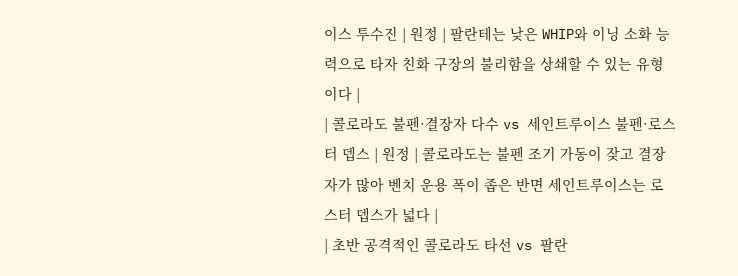이스 투수진 | 원정 | 팔란테는 낮은 WHIP와 이닝 소화 능력으로 타자 친화 구장의 불리함을 상쇄할 수 있는 유형이다 |
| 콜로라도 불펜·결장자 다수 vs 세인트루이스 불펜·로스터 뎁스 | 원정 | 콜로라도는 불펜 조기 가동이 잦고 결장자가 많아 벤치 운용 폭이 좁은 반면 세인트루이스는 로스터 뎁스가 넓다 |
| 초반 공격적인 콜로라도 타선 vs 팔란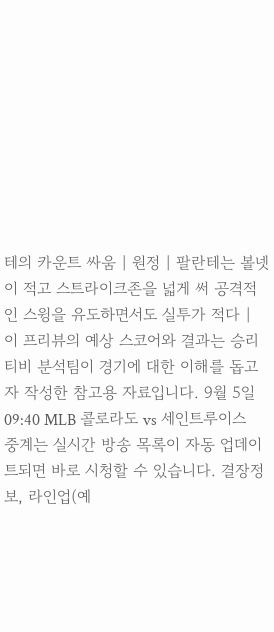테의 카운트 싸움 | 원정 | 팔란테는 볼넷이 적고 스트라이크존을 넓게 써 공격적인 스윙을 유도하면서도 실투가 적다 |
이 프리뷰의 예상 스코어와 결과는 승리티비 분석팀이 경기에 대한 이해를 돕고자 작성한 참고용 자료입니다. 9월 5일 09:40 MLB 콜로라도 vs 세인트루이스 중계는 실시간 방송 목록이 자동 업데이트되면 바로 시청할 수 있습니다. 결장정보, 라인업(예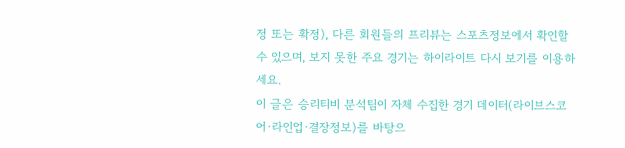정 또는 확정), 다른 회원들의 프리뷰는 스포츠정보에서 확인할 수 있으며, 보지 못한 주요 경기는 하이라이트 다시 보기를 이용하세요.
이 글은 승리티비 분석팀이 자체 수집한 경기 데이터(라이브스코어·라인업·결장정보)를 바탕으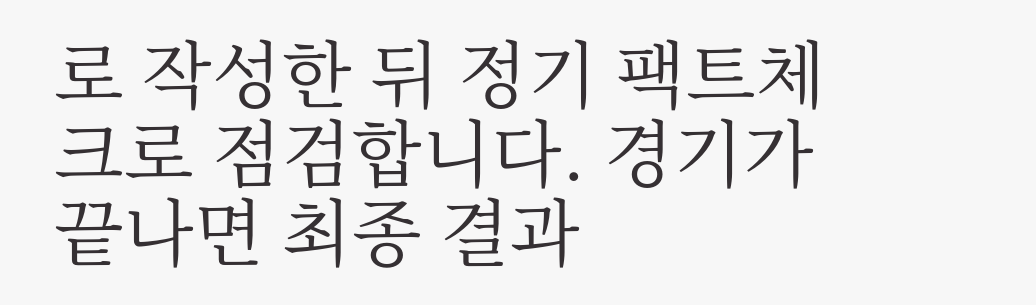로 작성한 뒤 정기 팩트체크로 점검합니다. 경기가 끝나면 최종 결과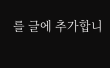를 글에 추가합니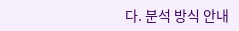다. 분석 방식 안내